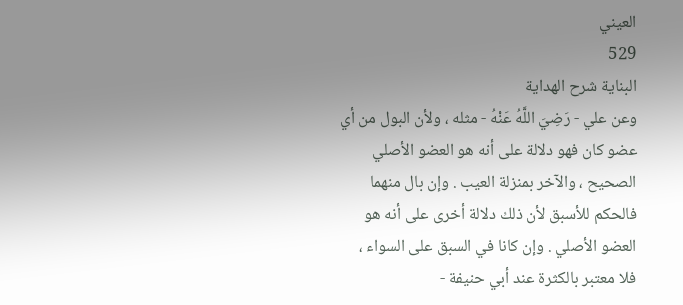العيني
529
البناية شرح الهداية
وعن علي - رَضِيَ اللَّهُ عَنْهُ - مثله ، ولأن البول من أي عضو كان فهو دلالة على أنه هو العضو الأصلي الصحيح ، والآخر بمنزلة العيب . وإن بال منهما فالحكم للأسبق لأن ذلك دلالة أخرى على أنه هو العضو الأصلي . وإن كانا في السبق على السواء ، فلا معتبر بالكثرة عند أبي حنيفة -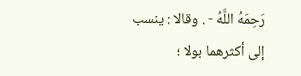رَحِمَهُ اللَّهُ - . وقالا : ينسب إلى أكثرهما بولا ؛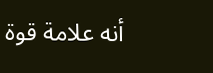أنه علامة قوة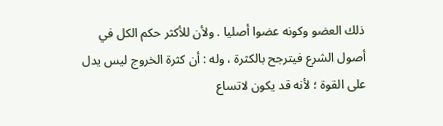ذلك العضو وكونه عضوا أصليا . ولأن للأكثر حكم الكل في أصول الشرع فيترجح بالكثرة ، وله : أن كثرة الخروج ليس يدل على القوة ؛ لأنه قد يكون لاتساع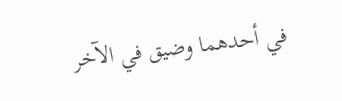في أحدهما وضيق في الآخر